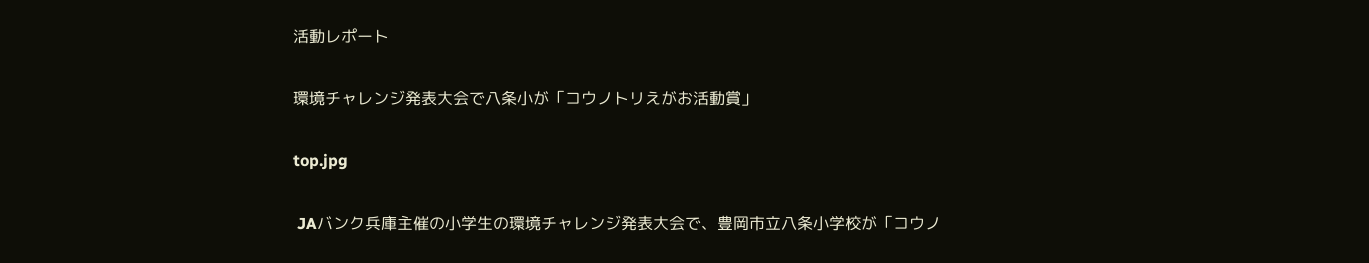活動レポート

環境チャレンジ発表大会で八条小が「コウノトリえがお活動賞」

top.jpg

 JAバンク兵庫主催の小学生の環境チャレンジ発表大会で、豊岡市立八条小学校が「コウノ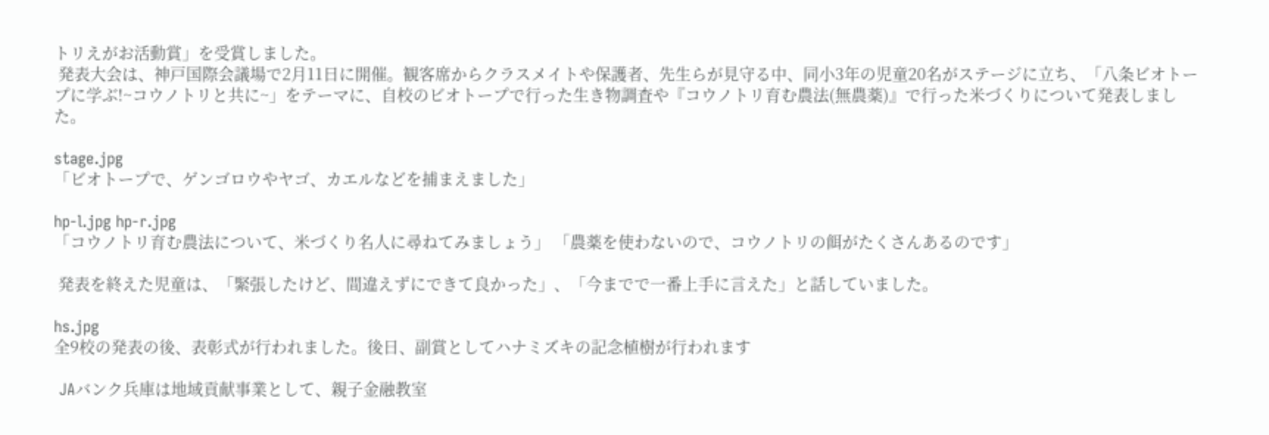トリえがお活動賞」を受賞しました。
 発表大会は、神戸国際会議場で2月11日に開催。観客席からクラスメイトや保護者、先生らが見守る中、同小3年の児童20名がステージに立ち、「八条ビオトープに学ぶ!~コウノトリと共に~」をテーマに、自校のビオトープで行った生き物調査や『コウノトリ育む農法(無農薬)』で行った米づくりについて発表しました。

stage.jpg
「ビオトープで、ゲンゴロウやヤゴ、カエルなどを捕まえました」

hp-l.jpg hp-r.jpg
「コウノトリ育む農法について、米づくり名人に尋ねてみましょう」 「農薬を使わないので、コウノトリの餌がたくさんあるのです」

 発表を終えた児童は、「緊張したけど、間違えずにできて良かった」、「今までで一番上手に言えた」と話していました。

hs.jpg
全9校の発表の後、表彰式が行われました。後日、副賞としてハナミズキの記念植樹が行われます

 JAバンク兵庫は地域貢献事業として、親子金融教室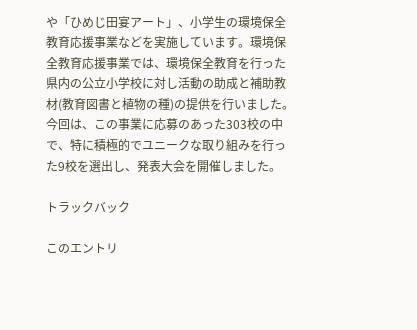や「ひめじ田宴アート」、小学生の環境保全教育応援事業などを実施しています。環境保全教育応援事業では、環境保全教育を行った県内の公立小学校に対し活動の助成と補助教材(教育図書と植物の種)の提供を行いました。今回は、この事業に応募のあった303校の中で、特に積極的でユニークな取り組みを行った9校を選出し、発表大会を開催しました。

トラックバック

このエントリ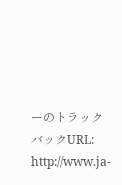ーのトラックバックURL:
http://www.ja-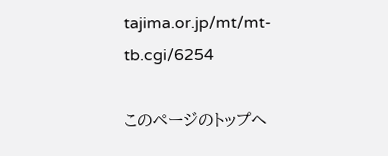tajima.or.jp/mt/mt-tb.cgi/6254

このページのトップへ